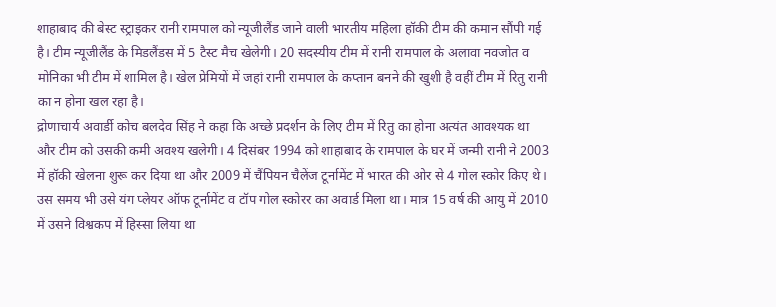शाहाबाद की बेस्ट स्ट्राइकर रानी रामपाल को न्यूजीलैंड जाने वाली भारतीय महिला हॉकी टीम की कमान सौंपी गई है। टीम न्यूजीलैंड के मिडलैंडस में 5 टैस्ट मैच खेलेगी। 20 सदस्यीय टीम में रानी रामपाल के अलावा नवजोत व मोनिका भी टीम में शामिल है। खेल प्रेमियों में जहां रानी रामपाल के कप्तान बनने की खुशी है वहीं टीम में रितु रानी का न होना खल रहा है।
द्रोणाचार्य अवार्डी कोच बलदेव सिंह ने कहा कि अच्छे प्रदर्शन के लिए टीम में रितु का होना अत्यंत आवश्यक था और टीम को उसकी कमी अवश्य खलेगी। 4 दिसंबर 1994 को शाहाबाद के रामपाल के घर में जन्मी रानी ने 2003 में हॉकी खेलना शुरू कर दिया था और 2009 में चैंपियन चैलेंज टूर्नामेंट में भारत की ओर से 4 गोल स्कोर किए थे।
उस समय भी उसे यंग प्लेयर ऑफ टूर्नामेंट व टॉप गोल स्कोरर का अवार्ड मिला था। मात्र 15 वर्ष की आयु में 2010 में उसने विश्वकप में हिस्सा लिया था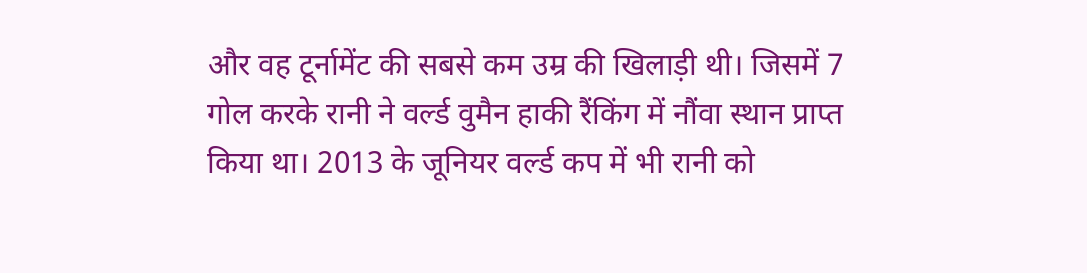और वह टूर्नामेंट की सबसे कम उम्र की खिलाड़ी थी। जिसमें 7 गोल करके रानी ने वर्ल्ड वुमैन हाकी रैंकिंग में नौंवा स्थान प्राप्त किया था। 2013 के जूनियर वर्ल्ड कप में भी रानी को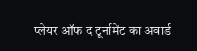प्लेयर ऑफ द टूर्नामेंट का अवार्ड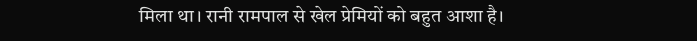मिला था। रानी रामपाल से खेल प्रेमियों को बहुत आशा है।